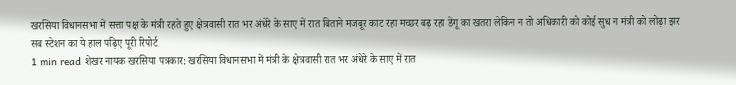खरसिया विधानसभा में सत्ता पक्ष के मंत्री रहते हुए क्षेत्रवासी रात भर अंधेरे के साए में रात बिताने मजबूर काट रहा मच्छर बढ़ रहा डेंगू का खतरा लेकिन न तो अधिकारी को कोई सुध न मंत्री को लोढ़ा झर सब स्टेशन का ये हाल पढ़िए पूरी रिपोर्ट
1 min read शेखर नायक खरसिया पत्रकार: खरसिया विधानसभा में मंत्री के क्षेत्रवासी रात भर अंधेरे के साए में रात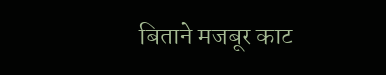बिताने मजबूर काट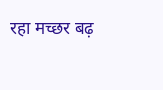रहा मच्छर बढ़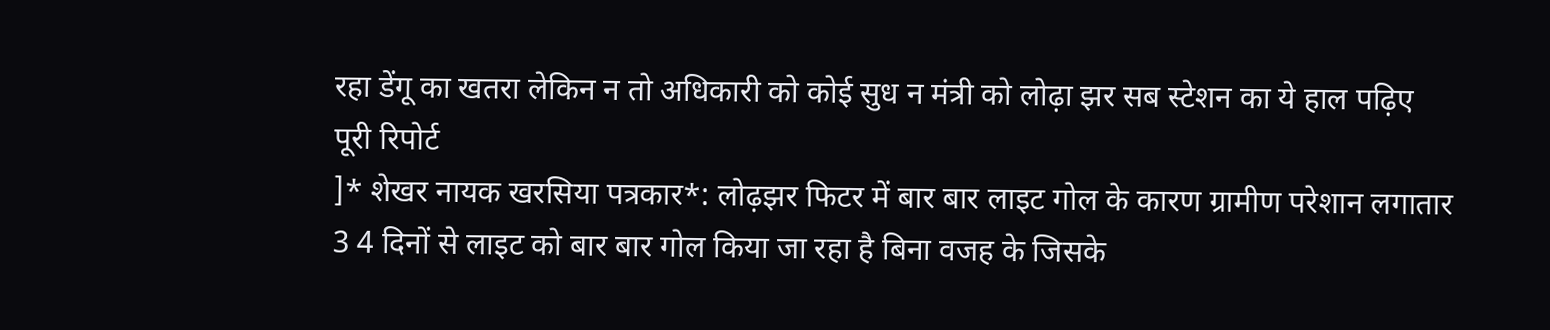रहा डेंगू का खतरा लेकिन न तो अधिकारी को कोई सुध न मंत्री को लोढ़ा झर सब स्टेशन का ये हाल पढ़िए पूरी रिपोर्ट
]* शेखर नायक खरसिया पत्रकार*: लोढ़झर फिटर में बार बार लाइट गोल के कारण ग्रामीण परेशान लगातार 3 4 दिनों से लाइट को बार बार गोल किया जा रहा है बिना वजह के जिसके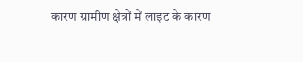कारण ग्रामीण क्षेत्रों में लाइट के कारण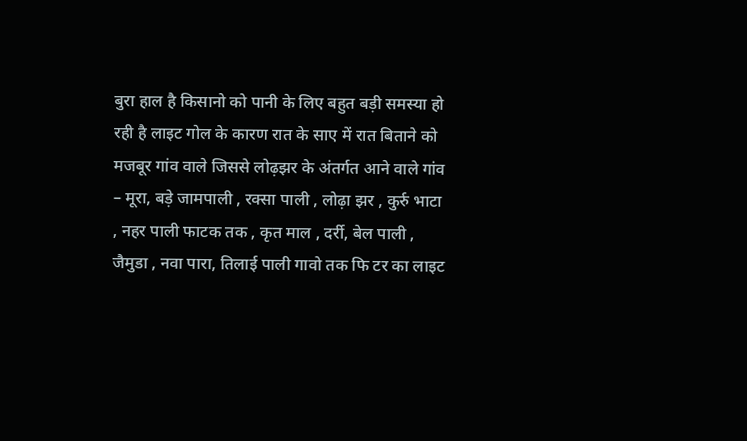बुरा हाल है किसानो को पानी के लिए बहुत बड़ी समस्या हो रही है लाइट गोल के कारण रात के साए में रात बिताने को मजबूर गांव वाले जिससे लोढ़झर के अंतर्गत आने वाले गांव – मूरा, बड़े जामपाली , रक्सा पाली , लोढ़ा झर , कुर्रु भाटा , नहर पाली फाटक तक , कृत माल , दर्री, बेल पाली , जैमुडा , नवा पारा, तिलाई पाली गावो तक फि टर का लाइट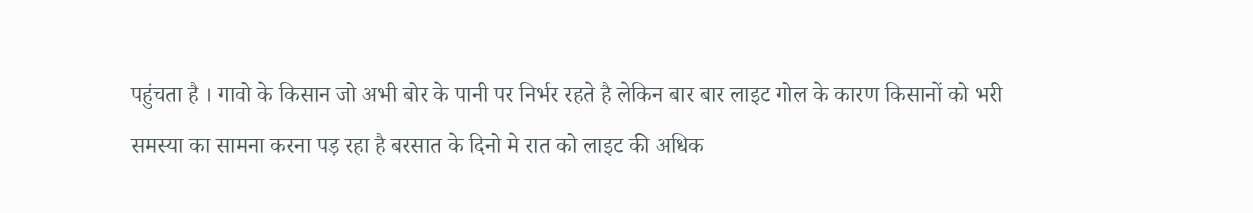पहुंचता है । गावो के किसान जो अभी बोर के पानी पर निर्भर रहते है लेकिन बार बार लाइट गोल के कारण किसानों को भरी समस्या का सामना करना पड़ रहा है बरसात के दिनो मे रात को लाइट की अधिक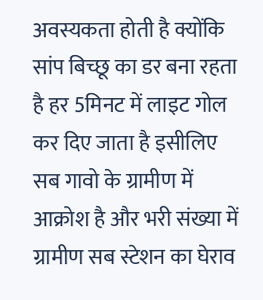अवस्यकता होती है क्योंकि सांप बिच्छू का डर बना रहता है हर 5मिनट में लाइट गोल कर दिए जाता है इसीलिए सब गावो के ग्रामीण में आक्रोश है और भरी संख्या में ग्रामीण सब स्टेशन का घेराव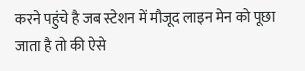करने पहुंचे है जब स्टेशन में मौजूद लाइन मेन को पूछा जाता है तो की ऐसे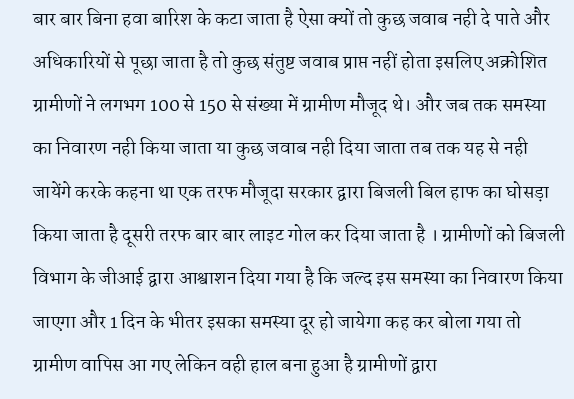बार बार बिना हवा बारिश के कटा जाता है ऐसा क्यों तो कुछ जवाब नही दे पाते और अधिकारियों से पूछा जाता है तो कुछ संतुष्ट जवाब प्राप्त नहीं होता इसलिए अक्रोशित ग्रामीणों ने लगभग 100 से 150 से संख्या में ग्रामीण मौजूद थे। और जब तक समस्या का निवारण नही किया जाता या कुछ जवाब नही दिया जाता तब तक यह से नही जायेंगे करके कहना था एक तरफ मौजूदा सरकार द्वारा बिजली बिल हाफ का घोसड़ा किया जाता है दूसरी तरफ बार बार लाइट गोल कर दिया जाता है । ग्रामीणों को बिजली विभाग के जीआई द्वारा आश्वाशन दिया गया है कि जल्द इस समस्या का निवारण किया जाएगा और 1 दिन के भीतर इसका समस्या दूर हो जायेगा कह कर बोला गया तो ग्रामीण वापिस आ गए लेकिन वही हाल बना हुआ है ग्रामीणों द्वारा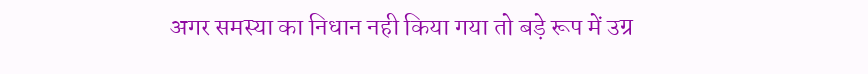अगर समस्या का निधान नही किया गया तो बड़े रूप में उग्र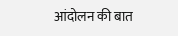आंदोलन की बात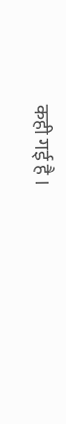कही गई है ।